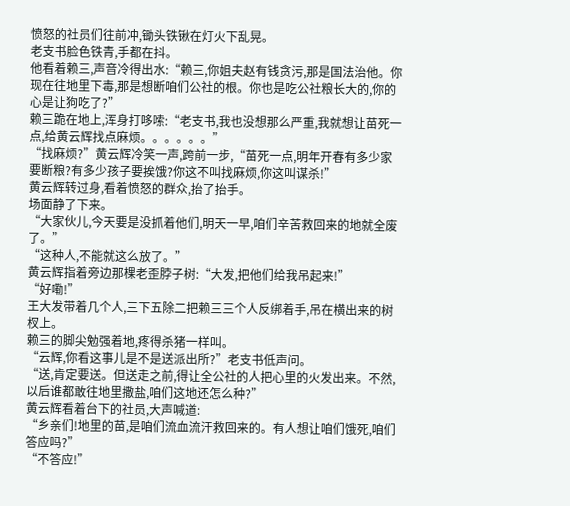愤怒的社员们往前冲,锄头铁锹在灯火下乱晃。
老支书脸色铁青,手都在抖。
他看着赖三,声音冷得出水:“赖三,你姐夫赵有钱贪污,那是国法治他。你现在往地里下毒,那是想断咱们公社的根。你也是吃公社粮长大的,你的心是让狗吃了?”
赖三跪在地上,浑身打哆嗦:“老支书,我也没想那么严重,我就想让苗死一点,给黄云辉找点麻烦。。。。。。”
“找麻烦?”黄云辉冷笑一声,跨前一步,“苗死一点,明年开春有多少家要断粮?有多少孩子要挨饿?你这不叫找麻烦,你这叫谋杀!”
黄云辉转过身,看着愤怒的群众,抬了抬手。
场面静了下来。
“大家伙儿,今天要是没抓着他们,明天一早,咱们辛苦救回来的地就全废了。”
“这种人,不能就这么放了。”
黄云辉指着旁边那棵老歪脖子树:“大发,把他们给我吊起来!”
“好嘞!”
王大发带着几个人,三下五除二把赖三三个人反绑着手,吊在横出来的树杈上。
赖三的脚尖勉强着地,疼得杀猪一样叫。
“云辉,你看这事儿是不是送派出所?”老支书低声问。
“送,肯定要送。但送走之前,得让全公社的人把心里的火发出来。不然,以后谁都敢往地里撒盐,咱们这地还怎么种?”
黄云辉看着台下的社员,大声喊道:
“乡亲们!地里的苗,是咱们流血流汗救回来的。有人想让咱们饿死,咱们答应吗?”
“不答应!”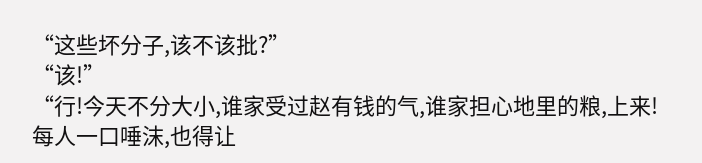“这些坏分子,该不该批?”
“该!”
“行!今天不分大小,谁家受过赵有钱的气,谁家担心地里的粮,上来!每人一口唾沫,也得让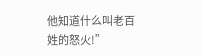他知道什么叫老百姓的怒火!”